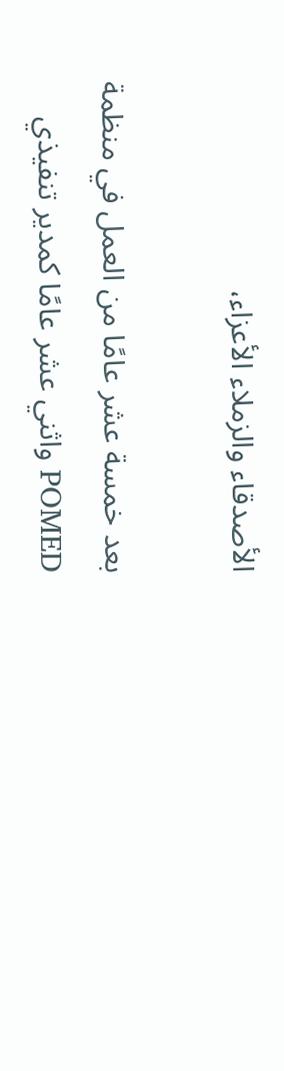الأصدقاء والزملاء الأعزاء،

بعد خمسة عشر عامًا من العمل في منظمة POMED واثني عشر عامًا كمدير تنفيذي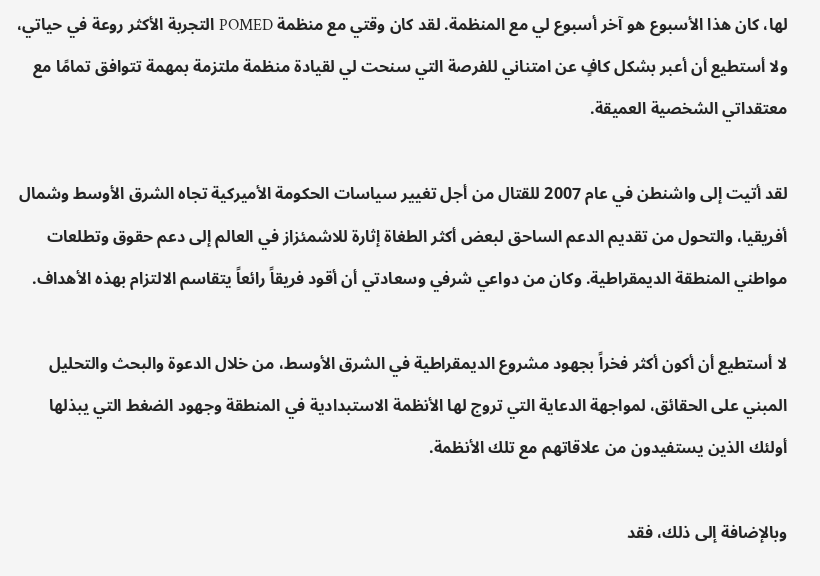لها، كان هذا الأسبوع هو آخر أسبوع لي مع المنظمة. لقد كان وقتي مع منظمة POMED التجربة الأكثر روعة في حياتي، ولا أستطيع أن أعبر بشكل كافٍ عن امتناني للفرصة التي سنحت لي لقيادة منظمة ملتزمة بمهمة تتوافق تمامًا مع معتقداتي الشخصية العميقة.

لقد أتيت إلى واشنطن في عام 2007 للقتال من أجل تغيير سياسات الحكومة الأميركية تجاه الشرق الأوسط وشمال أفريقيا، والتحول من تقديم الدعم الساحق لبعض أكثر الطغاة إثارة للاشمئزاز في العالم إلى دعم حقوق وتطلعات مواطني المنطقة الديمقراطية. وكان من دواعي شرفي وسعادتي أن أقود فريقاً رائعاً يتقاسم الالتزام بهذه الأهداف.

لا أستطيع أن أكون أكثر فخراً بجهود مشروع الديمقراطية في الشرق الأوسط، من خلال الدعوة والبحث والتحليل المبني على الحقائق، لمواجهة الدعاية التي تروج لها الأنظمة الاستبدادية في المنطقة وجهود الضغط التي يبذلها أولئك الذين يستفيدون من علاقاتهم مع تلك الأنظمة.

وبالإضافة إلى ذلك، فقد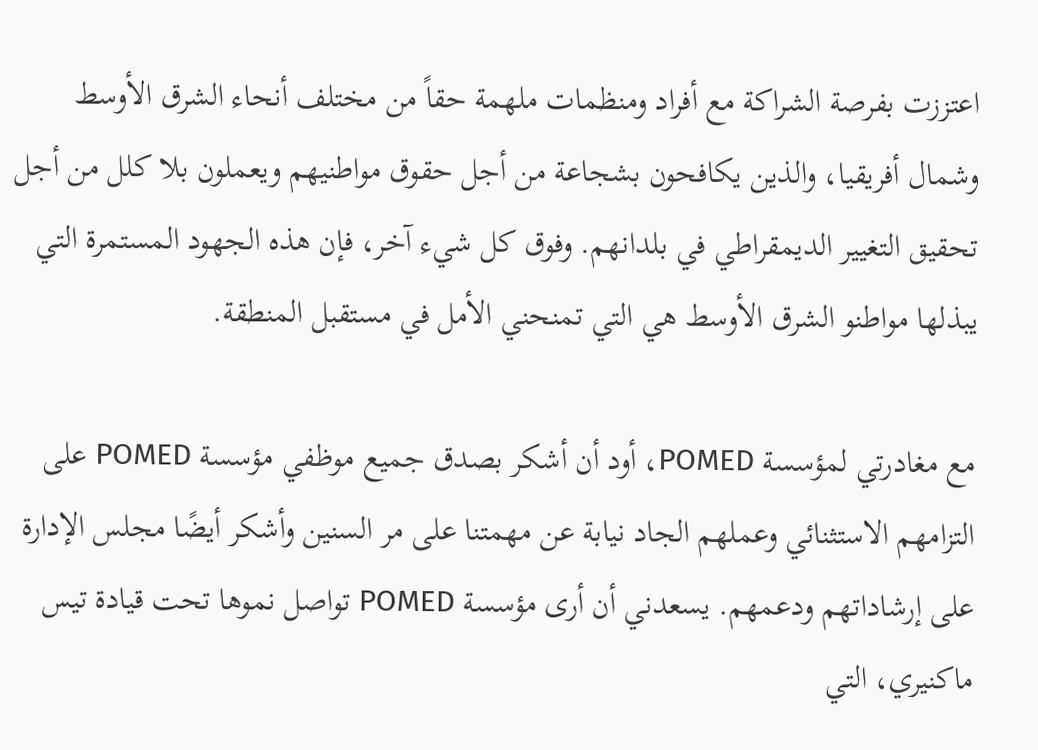اعتززت بفرصة الشراكة مع أفراد ومنظمات ملهمة حقاً من مختلف أنحاء الشرق الأوسط وشمال أفريقيا، والذين يكافحون بشجاعة من أجل حقوق مواطنيهم ويعملون بلا كلل من أجل تحقيق التغيير الديمقراطي في بلدانهم. وفوق كل شيء آخر، فإن هذه الجهود المستمرة التي يبذلها مواطنو الشرق الأوسط هي التي تمنحني الأمل في مستقبل المنطقة.

مع مغادرتي لمؤسسة POMED، أود أن أشكر بصدق جميع موظفي مؤسسة POMED على التزامهم الاستثنائي وعملهم الجاد نيابة عن مهمتنا على مر السنين وأشكر أيضًا مجلس الإدارة على إرشاداتهم ودعمهم. يسعدني أن أرى مؤسسة POMED تواصل نموها تحت قيادة تيس ماكنيري، التي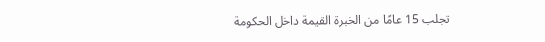تجلب 15 عامًا من الخبرة القيمة داخل الحكومة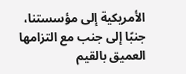الأمريكية إلى مؤسستنا، جنبًا إلى جنب مع التزامها العميق بالقيم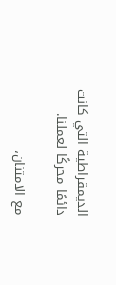الديمقراطية التي كانت دائمًا محركًا لعملنا.

مع الامتنان،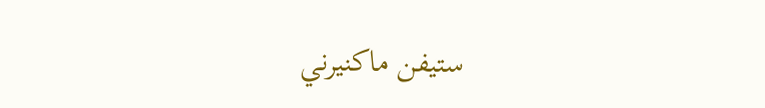ستيفن ماكنيرني